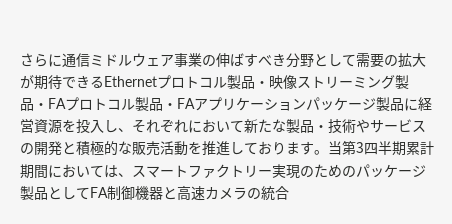さらに通信ミドルウェア事業の伸ばすべき分野として需要の拡大が期待できるEthernetプロトコル製品・映像ストリーミング製品・FAプロトコル製品・FAアプリケーションパッケージ製品に経営資源を投入し、それぞれにおいて新たな製品・技術やサービスの開発と積極的な販売活動を推進しております。当第3四半期累計期間においては、スマートファクトリー実現のためのパッケージ製品としてFA制御機器と高速カメラの統合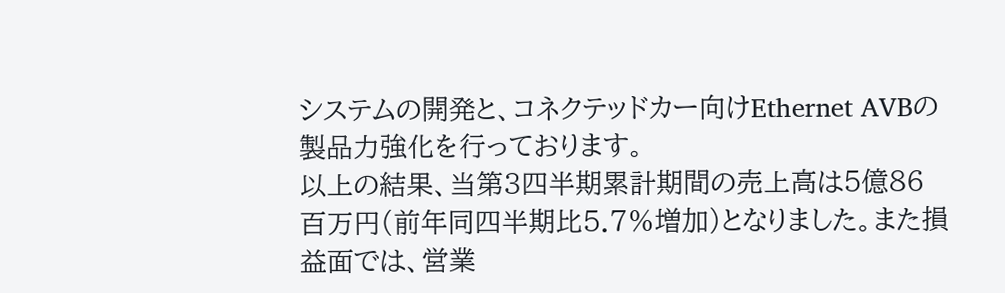システムの開発と、コネクテッドカー向けEthernet AVBの製品力強化を行っております。
以上の結果、当第3四半期累計期間の売上高は5億86百万円(前年同四半期比5.7%増加)となりました。また損益面では、営業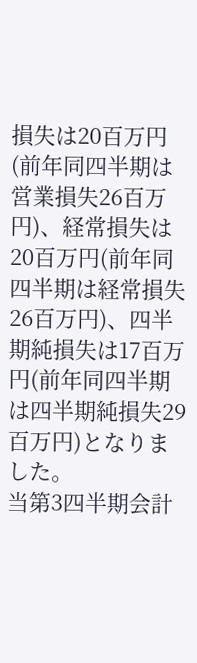損失は20百万円(前年同四半期は営業損失26百万円)、経常損失は20百万円(前年同四半期は経常損失26百万円)、四半期純損失は17百万円(前年同四半期は四半期純損失29百万円)となりました。
当第3四半期会計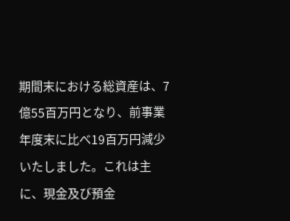期間末における総資産は、7億55百万円となり、前事業年度末に比べ19百万円減少いたしました。これは主に、現金及び預金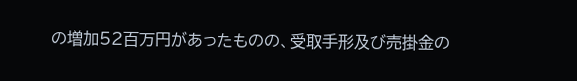の増加52百万円があったものの、受取手形及び売掛金の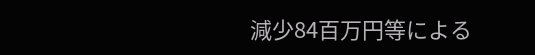減少84百万円等による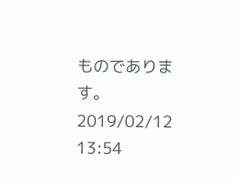ものであります。
2019/02/12 13:54